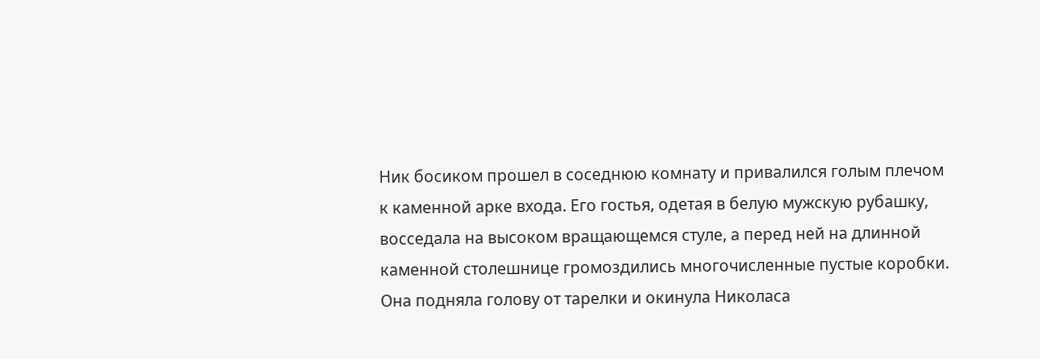Ник босиком прошел в соседнюю комнату и привалился голым плечом к каменной арке входа. Его гостья, одетая в белую мужскую рубашку, восседала на высоком вращающемся стуле, а перед ней на длинной каменной столешнице громоздились многочисленные пустые коробки. Она подняла голову от тарелки и окинула Николаса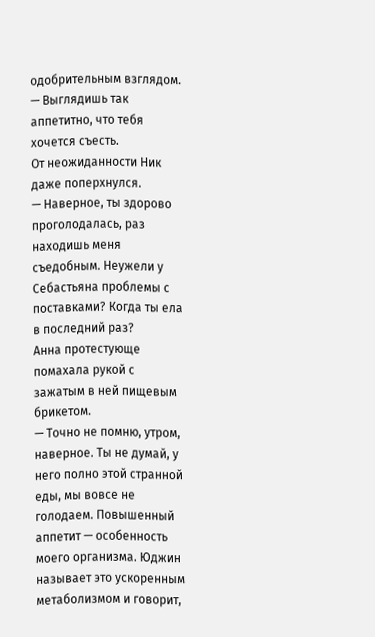одобрительным взглядом.
— Выглядишь так аппетитно, что тебя хочется съесть.
От неожиданности Ник даже поперхнулся.
— Наверное, ты здорово проголодалась, раз находишь меня съедобным. Неужели у Себастьяна проблемы с поставками? Когда ты ела в последний раз?
Анна протестующе помахала рукой с зажатым в ней пищевым брикетом.
— Точно не помню, утром, наверное. Ты не думай, у него полно этой странной еды, мы вовсе не голодаем. Повышенный аппетит — особенность моего организма. Юджин называет это ускоренным метаболизмом и говорит,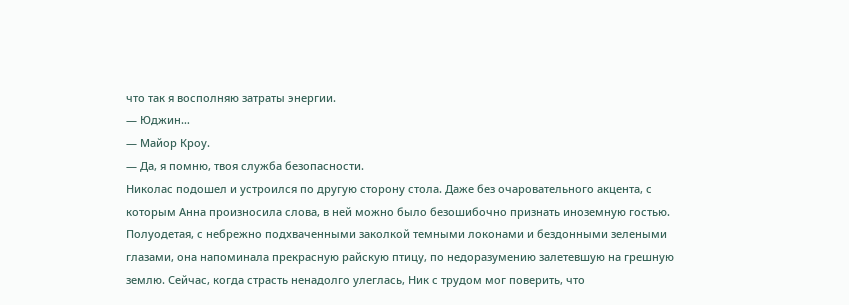что так я восполняю затраты энергии.
— Юджин…
— Майор Кроу.
— Да, я помню, твоя служба безопасности.
Николас подошел и устроился по другую сторону стола. Даже без очаровательного акцента, с которым Анна произносила слова, в ней можно было безошибочно признать иноземную гостью. Полуодетая, с небрежно подхваченными заколкой темными локонами и бездонными зелеными глазами, она напоминала прекрасную райскую птицу, по недоразумению залетевшую на грешную землю. Сейчас, когда страсть ненадолго улеглась, Ник с трудом мог поверить, что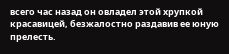всего час назад он овладел этой хрупкой красавицей, безжалостно раздавив ее юную прелесть.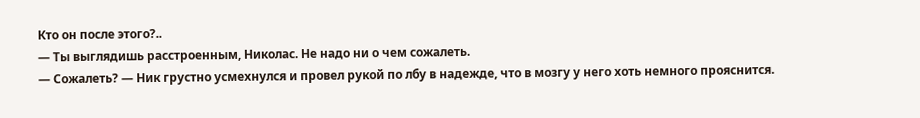Кто он после этого?..
— Ты выглядишь расстроенным, Николас. Не надо ни о чем сожалеть.
— Сожалеть? — Ник грустно усмехнулся и провел рукой по лбу в надежде, что в мозгу у него хоть немного прояснится.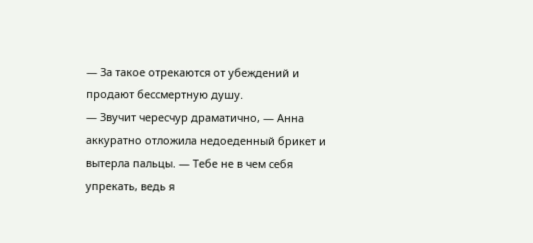— За такое отрекаются от убеждений и продают бессмертную душу.
— Звучит чересчур драматично, — Анна аккуратно отложила недоеденный брикет и вытерла пальцы. — Тебе не в чем себя упрекать, ведь я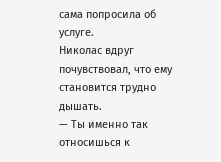сама попросила об услуге.
Николас вдруг почувствовал, что ему становится трудно дышать.
— Ты именно так относишься к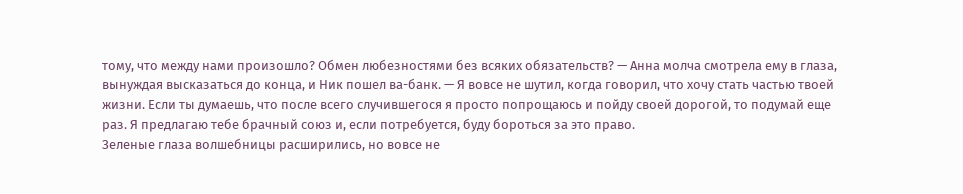тому, что между нами произошло? Обмен любезностями без всяких обязательств? — Анна молча смотрела ему в глаза, вынуждая высказаться до конца, и Ник пошел ва-банк. — Я вовсе не шутил, когда говорил, что хочу стать частью твоей жизни. Если ты думаешь, что после всего случившегося я просто попрощаюсь и пойду своей дорогой, то подумай еще раз. Я предлагаю тебе брачный союз и, если потребуется, буду бороться за это право.
Зеленые глаза волшебницы расширились, но вовсе не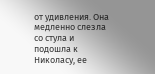от удивления. Она медленно слезла со стула и подошла к Николасу, ее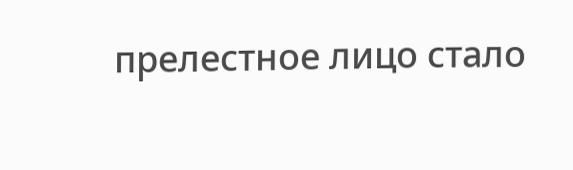прелестное лицо стало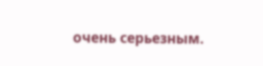очень серьезным.